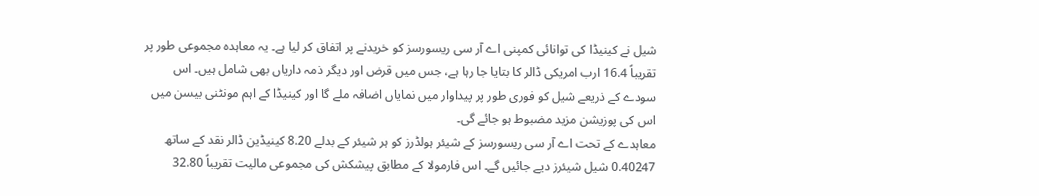شیل نے کینیڈا کی توانائی کمپنی اے آر سی ریسورسز کو خریدنے پر اتفاق کر لیا ہے۔ یہ معاہدہ مجموعی طور پر تقریباً 16.4 ارب امریکی ڈالر کا بتایا جا رہا ہے، جس میں قرض اور دیگر ذمہ داریاں بھی شامل ہیں۔ اس سودے کے ذریعے شیل کو فوری طور پر پیداوار میں نمایاں اضافہ ملے گا اور کینیڈا کے اہم مونٹنی بیسن میں اس کی پوزیشن مزید مضبوط ہو جائے گی۔
معاہدے کے تحت اے آر سی ریسورسز کے شیئر ہولڈرز کو ہر شیئر کے بدلے 8.20 کینیڈین ڈالر نقد کے ساتھ 0.40247 شیل شیئرز دیے جائیں گے۔ اس فارمولا کے مطابق پیشکش کی مجموعی مالیت تقریباً 32.80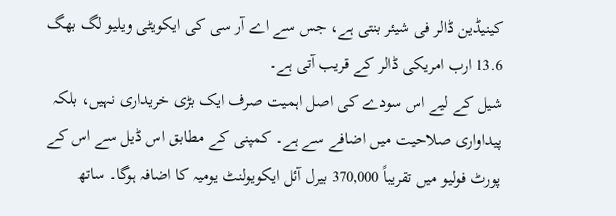کینیڈین ڈالر فی شیئر بنتی ہے، جس سے اے آر سی کی ایکویٹی ویلیو لگ بھگ 13.6 ارب امریکی ڈالر کے قریب آتی ہے۔
شیل کے لیے اس سودے کی اصل اہمیت صرف ایک بڑی خریداری نہیں، بلکہ پیداواری صلاحیت میں اضافے سے ہے۔ کمپنی کے مطابق اس ڈیل سے اس کے پورٹ فولیو میں تقریباً 370,000 بیرل آئل ایکویولنٹ یومیہ کا اضافہ ہوگا۔ ساتھ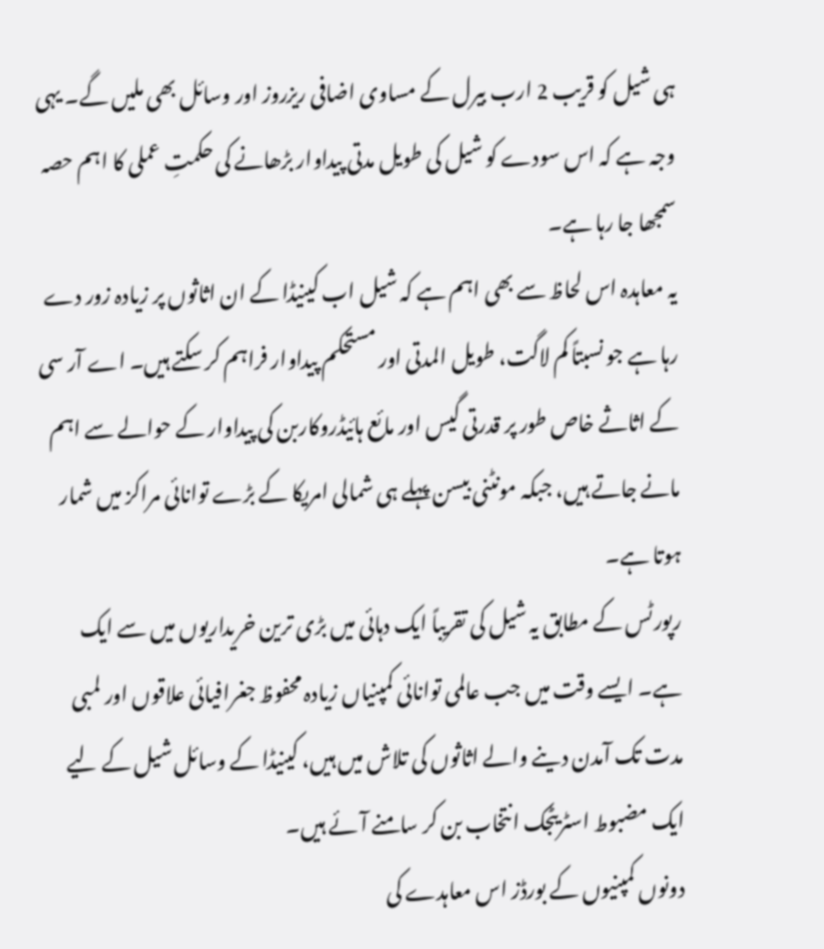ہی شیل کو قریب 2 ارب بیرل کے مساوی اضافی ریزروز اور وسائل بھی ملیں گے۔ یہی وجہ ہے کہ اس سودے کو شیل کی طویل مدتی پیداوار بڑھانے کی حکمتِ عملی کا اہم حصہ سمجھا جا رہا ہے۔
یہ معاہدہ اس لحاظ سے بھی اہم ہے کہ شیل اب کینیڈا کے ان اثاثوں پر زیادہ زور دے رہا ہے جو نسبتاً کم لاگت، طویل المدتی اور مستحکم پیداوار فراہم کر سکتے ہیں۔ اے آر سی کے اثاثے خاص طور پر قدرتی گیس اور مائع ہائیڈروکاربن کی پیداوار کے حوالے سے اہم مانے جاتے ہیں، جبکہ مونٹنی بیسن پہلے ہی شمالی امریکا کے بڑے توانائی مراکز میں شمار ہوتا ہے۔
رپورٹس کے مطابق یہ شیل کی تقریباً ایک دہائی میں بڑی ترین خریداریوں میں سے ایک ہے۔ ایسے وقت میں جب عالمی توانائی کمپنیاں زیادہ محفوظ جغرافیائی علاقوں اور لمبی مدت تک آمدن دینے والے اثاثوں کی تلاش میں ہیں، کینیڈا کے وسائل شیل کے لیے ایک مضبوط اسٹریٹجک انتخاب بن کر سامنے آئے ہیں۔
دونوں کمپنیوں کے بورڈز اس معاہدے کی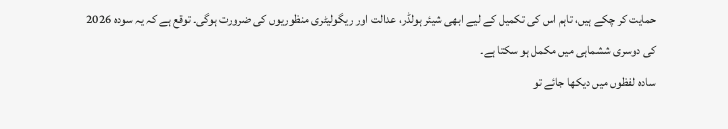حمایت کر چکے ہیں، تاہم اس کی تکمیل کے لیے ابھی شیئر ہولڈر، عدالت اور ریگولیٹری منظوریوں کی ضرورت ہوگی۔ توقع ہے کہ یہ سودہ 2026 کی دوسری ششماہی میں مکمل ہو سکتا ہے۔
سادہ لفظوں میں دیکھا جائے تو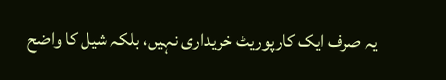یہ صرف ایک کارپوریٹ خریداری نہیں، بلکہ شیل کا واضح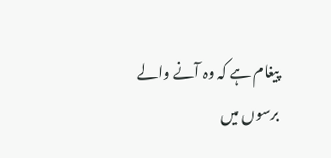پیغام ہے کہ وہ آنے والے برسوں میں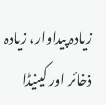زیادہ پیداوار، زیادہ ذخائر اور کینیڈا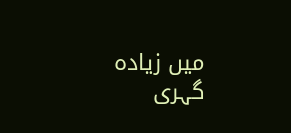میں زیادہ گہری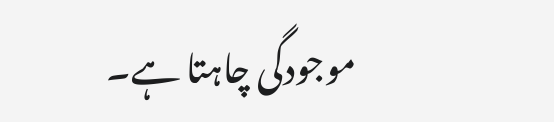موجودگی چاہتا ہے۔